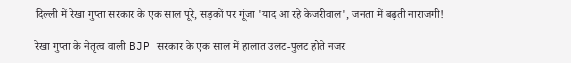दिल्ली में रेखा गुप्ता सरकार के एक साल पूरे, सड़कों पर गूंजा 'याद आ रहे केजरीवाल', जनता में बढ़ती नाराजगी!

रेखा गुप्ता के नेतृत्व वाली BJP सरकार के एक साल में हालात उलट-पुलट होते नजर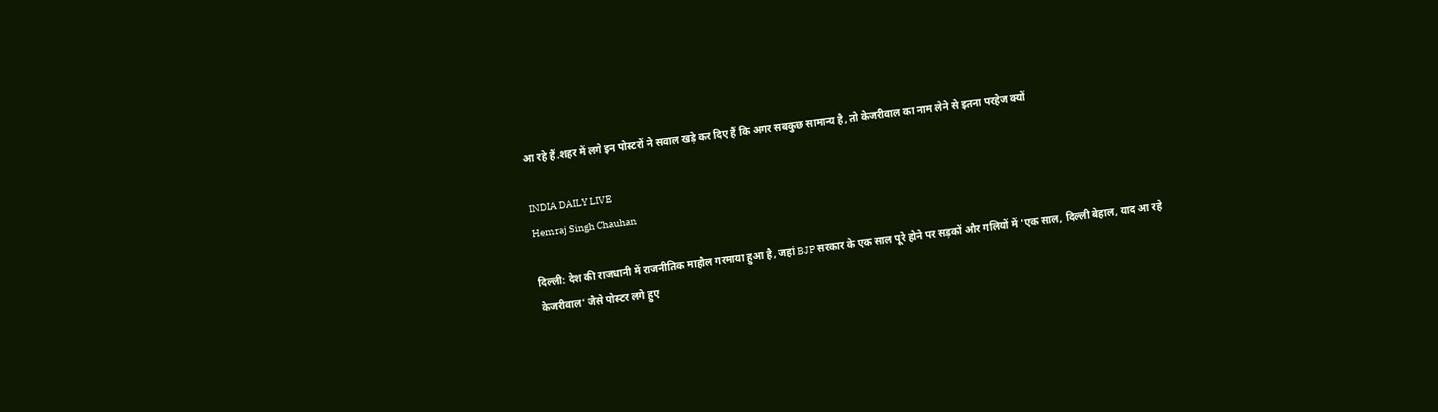आ रहे हैं.शहर में लगे इन पोस्टरों ने सवाल खड़े कर दिए हैं कि अगर सबकुछ सामान्य है, तो केजरीवाल का नाम लेने से इतना परहेज क्यों

INDIA DAILY LIVE
Hemraj Singh Chauhan

दिल्ली: देश की राजधानी में राजनीतिक माहौल गरमाया हुआ है, जहां BJP सरकार के एक साल पूरे होने पर सड़कों और गलियों में 'एक साल, दिल्ली बेहाल, याद आ रहे केजरीवाल' जैसे पोस्टर लगे हुए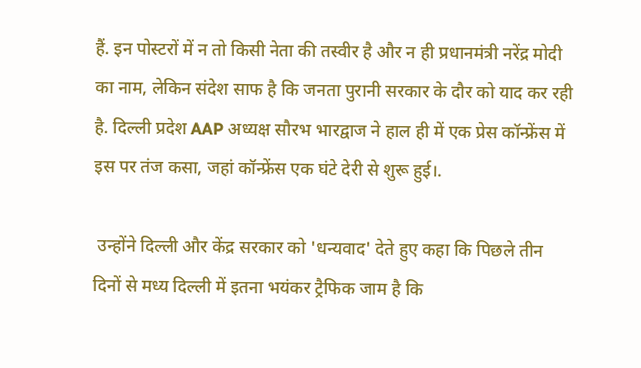हैं. इन पोस्टरों में न तो किसी नेता की तस्वीर है और न ही प्रधानमंत्री नरेंद्र मोदी का नाम, लेकिन संदेश साफ है कि जनता पुरानी सरकार के दौर को याद कर रही है. दिल्ली प्रदेश AAP अध्यक्ष सौरभ भारद्वाज ने हाल ही में एक प्रेस कॉन्फ्रेंस में इस पर तंज कसा, जहां कॉन्फ्रेंस एक घंटे देरी से शुरू हुई।.

 उन्होंने दिल्ली और केंद्र सरकार को 'धन्यवाद' देते हुए कहा कि पिछले तीन दिनों से मध्य दिल्ली में इतना भयंकर ट्रैफिक जाम है कि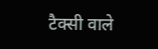टैक्सी वाले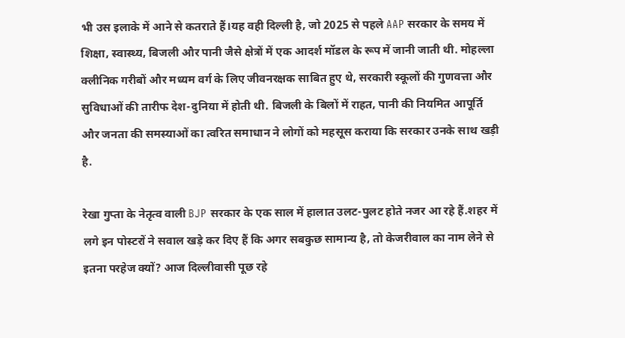भी उस इलाके में आने से कतराते हैं।यह वही दिल्ली है, जो 2025 से पहले AAP सरकार के समय में शिक्षा, स्वास्थ्य, बिजली और पानी जैसे क्षेत्रों में एक आदर्श मॉडल के रूप में जानी जाती थी. मोहल्ला क्लीनिक गरीबों और मध्यम वर्ग के लिए जीवनरक्षक साबित हुए थे, सरकारी स्कूलों की गुणवत्ता और सुविधाओं की तारीफ देश-दुनिया में होती थी. बिजली के बिलों में राहत, पानी की नियमित आपूर्ति और जनता की समस्याओं का त्वरित समाधान ने लोगों को महसूस कराया कि सरकार उनके साथ खड़ी है.

रेखा गुप्ता के नेतृत्व वाली BJP सरकार के एक साल में हालात उलट-पुलट होते नजर आ रहे हैं.शहर में लगे इन पोस्टरों ने सवाल खड़े कर दिए हैं कि अगर सबकुछ सामान्य है, तो केजरीवाल का नाम लेने से इतना परहेज क्यों? आज दिल्लीवासी पूछ रहे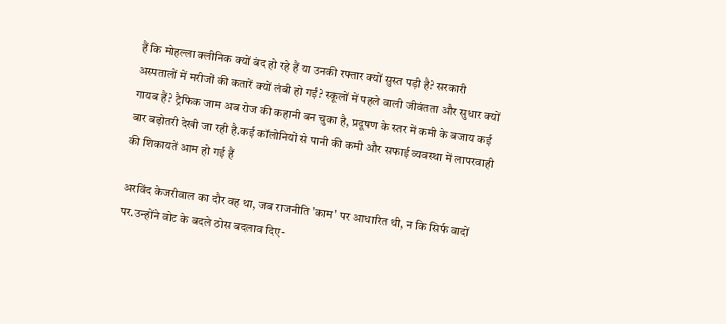हैं कि मोहल्ला क्लीनिक क्यों बंद हो रहे हैं या उनकी रफ्तार क्यों सुस्त पड़ी है? सरकारी अस्पतालों में मरीजों की कतारें क्यों लंबी हो गईं? स्कूलों में पहले वाली जीवंतता और सुधार क्यों गायब हैं? ट्रैफिक जाम अब रोज की कहानी बन चुका है, प्रदूषण के स्तर में कमी के बजाय कई बार बढ़ोतरी देखी जा रही है.कई कॉलोनियों से पानी की कमी और सफाई व्यवस्था में लापरवाही की शिकायतें आम हो गई हैं

अरविंद केजरीवाल का दौर वह था, जब राजनीति 'काम' पर आधारित थी, न कि सिर्फ वादों पर.उन्होंने वोट के बदले ठोस बदलाव दिए-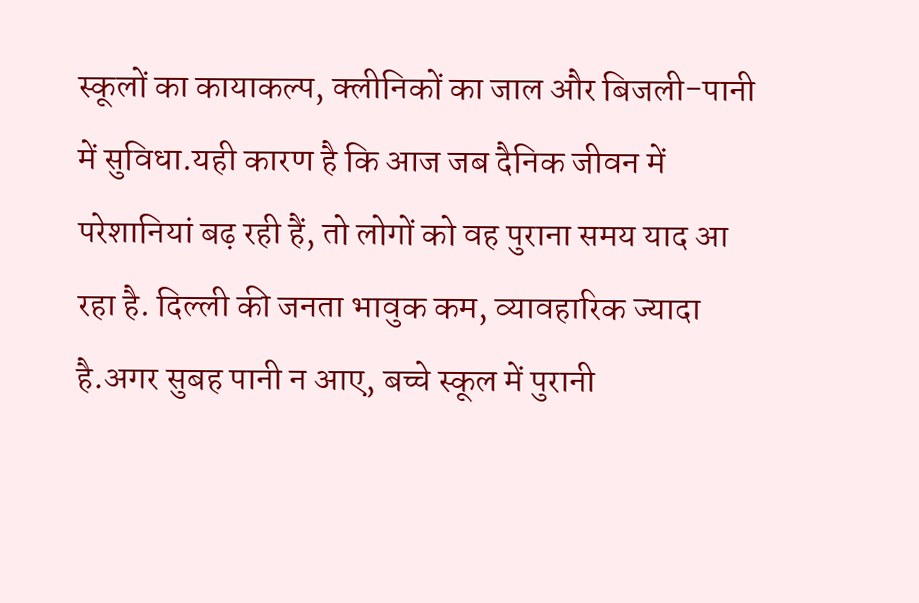स्कूलों का कायाकल्प, क्लीनिकों का जाल और बिजली-पानी में सुविधा.यही कारण है कि आज जब दैनिक जीवन में परेशानियां बढ़ रही हैं, तो लोगों को वह पुराना समय याद आ रहा है. दिल्ली की जनता भावुक कम, व्यावहारिक ज्यादा है.अगर सुबह पानी न आए, बच्चे स्कूल में पुरानी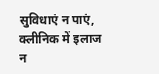सुविधाएं न पाएं, क्लीनिक में इलाज न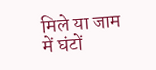मिले या जाम में घंटों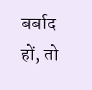बर्बाद हों, तो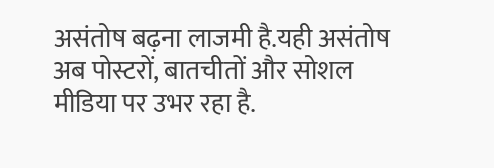असंतोष बढ़ना लाजमी है.यही असंतोष अब पोस्टरों, बातचीतों और सोशल मीडिया पर उभर रहा है.